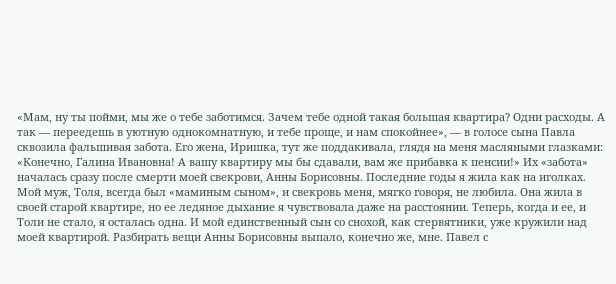«Мам, ну ты пойми, мы же о тебе заботимся. Зачем тебе одной такая большая квартира? Одни расходы. А так — переедешь в уютную однокомнатную, и тебе проще, и нам спокойнее», — в голосе сына Павла сквозила фальшивая забота. Его жена, Иришка, тут же поддакивала, глядя на меня масляными глазками: «Конечно, Галина Ивановна! А вашу квартиру мы бы сдавали, вам же прибавка к пенсии!» Их «забота» началась сразу после смерти моей свекрови, Анны Борисовны. Последние годы я жила как на иголках. Мой муж, Толя, всегда был «маминым сыном», и свекровь меня, мягко говоря, не любила. Она жила в своей старой квартире, но ее ледяное дыхание я чувствовала даже на расстоянии. Теперь, когда и ее, и Толи не стало, я осталась одна. И мой единственный сын со снохой, как стервятники, уже кружили над моей квартирой. Разбирать вещи Анны Борисовны выпало, конечно же, мне. Павел с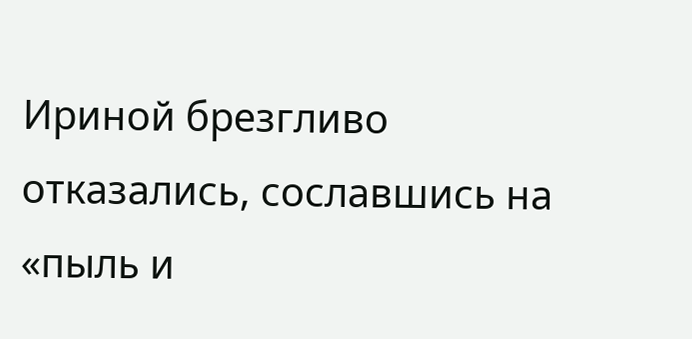Ириной брезгливо отказались, сославшись на «пыль и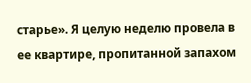старье». Я целую неделю провела в ее квартире, пропитанной запахом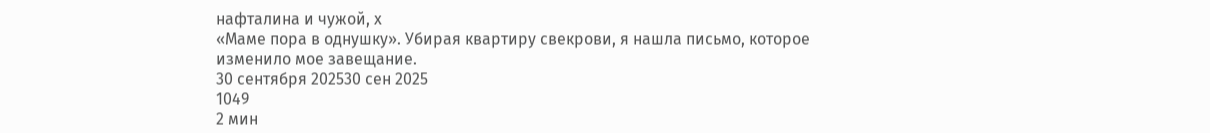нафталина и чужой, х
«Маме пора в однушку». Убирая квартиру свекрови, я нашла письмо, которое изменило мое завещание.
30 сентября 202530 сен 2025
1049
2 мин